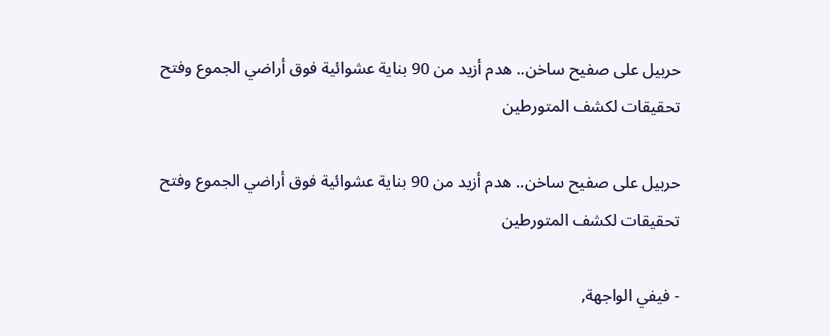حربيل على صفيح ساخن.. هدم أزيد من 90 بناية عشوائية فوق أراضي الجموع وفتح تحقيقات لكشف المتورطين

حربيل على صفيح ساخن.. هدم أزيد من 90 بناية عشوائية فوق أراضي الجموع وفتح تحقيقات لكشف المتورطين

- فيفي الواجهة,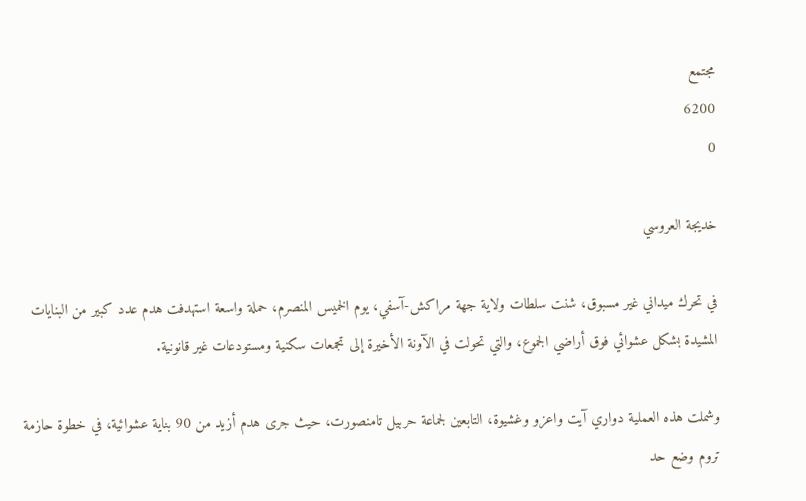مجتمع
6200
0

خديجة العروسي

في تحرك ميداني غير مسبوق، شنت سلطات ولاية جهة مراكش-آسفي، يوم الخميس المنصرم، حملة واسعة استهدفت هدم عدد كبير من البنايات المشيدة بشكل عشوائي فوق أراضي الجموع، والتي تحولت في الآونة الأخيرة إلى تجمعات سكنية ومستودعات غير قانونية.

وشملت هذه العملية دواري آيت واعزو وغشيوة، التابعين لجماعة حربيل تامنصورت، حيث جرى هدم أزيد من 90 بناية عشوائية، في خطوة حازمة تروم وضع حد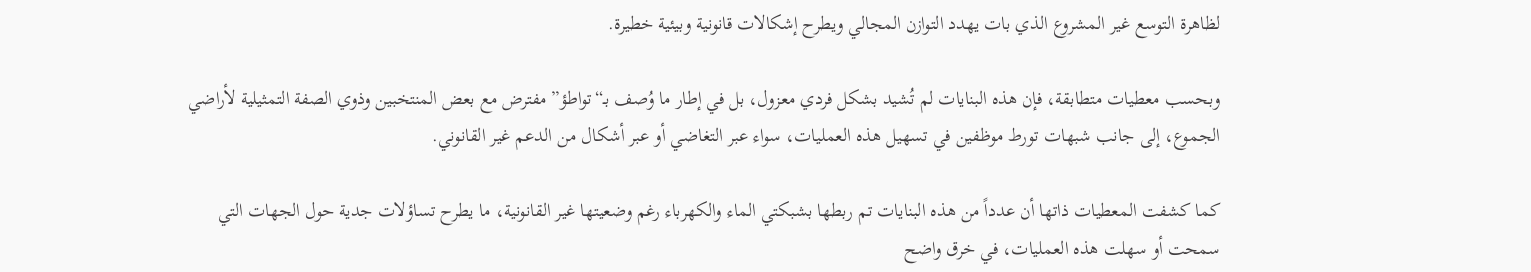لظاهرة التوسع غير المشروع الذي بات يهدد التوازن المجالي ويطرح إشكالات قانونية وبيئية خطيرة.

وبحسب معطيات متطابقة، فإن هذه البنايات لم تُشيد بشكل فردي معزول، بل في إطار ما وُصف بـ“تواطؤ” مفترض مع بعض المنتخبين وذوي الصفة التمثيلية لأراضي الجموع، إلى جانب شبهات تورط موظفين في تسهيل هذه العمليات، سواء عبر التغاضي أو عبر أشكال من الدعم غير القانوني.

كما كشفت المعطيات ذاتها أن عدداً من هذه البنايات تم ربطها بشبكتي الماء والكهرباء رغم وضعيتها غير القانونية، ما يطرح تساؤلات جدية حول الجهات التي سمحت أو سهلت هذه العمليات، في خرق واضح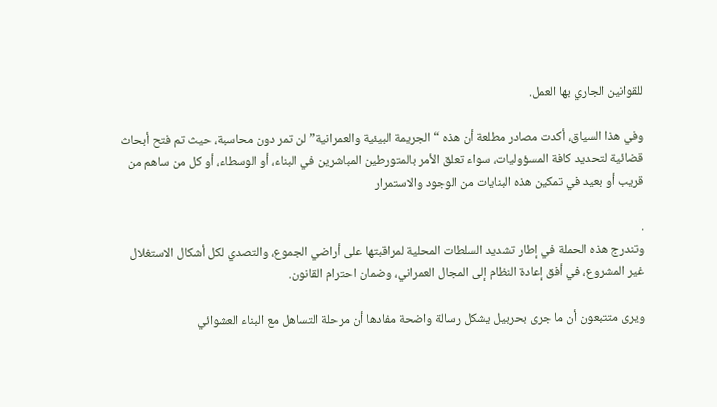للقوانين الجاري بها العمل.

وفي هذا السياق، أكدت مصادر مطلعة أن هذه “الجريمة البيئية والعمرانية” لن تمر دون محاسبة، حيث تم فتح أبحاث قضائية لتحديد كافة المسؤوليات، سواء تعلق الأمر بالمتورطين المباشرين في البناء، أو الوسطاء، أو كل من ساهم من قريب أو بعيد في تمكين هذه البنايات من الوجود والاستمرار

.
وتندرج هذه الحملة في إطار تشديد السلطات المحلية لمراقبتها على أراضي الجموع، والتصدي لكل أشكال الاستغلال غير المشروع، في أفق إعادة النظام إلى المجال العمراني، وضمان احترام القانون.

ويرى متتبعون أن ما جرى بحربيل يشكل رسالة واضحة مفادها أن مرحلة التساهل مع البناء العشوائي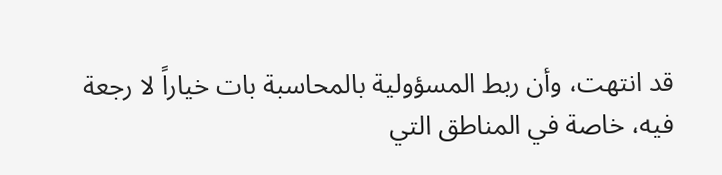قد انتهت، وأن ربط المسؤولية بالمحاسبة بات خياراً لا رجعة فيه، خاصة في المناطق التي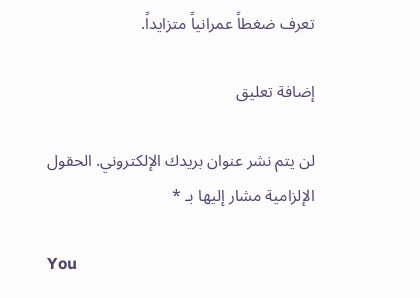تعرف ضغطاً عمرانياً متزايداً.

إضافة تعليق

لن يتم نشر عنوان بريدك الإلكتروني. الحقول الإلزامية مشار إليها بـ *

You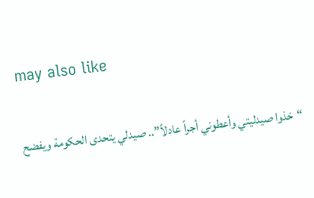may also like

“خذوا صيدليتي وأعطوني أجراً عادلاً”.. صيدلي يتحدى الحكومة ويفضح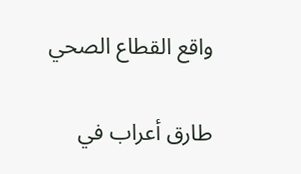واقع القطاع الصحي

طارق أعراب في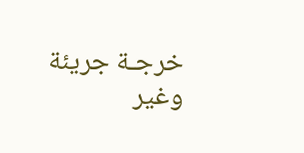خرجـة جريئة وغير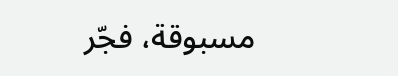مسبوقة، فجّر